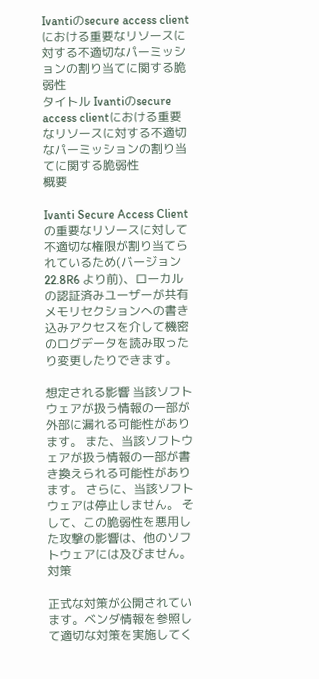Ivantiのsecure access clientにおける重要なリソースに対する不適切なパーミッションの割り当てに関する脆弱性
タイトル Ivantiのsecure access clientにおける重要なリソースに対する不適切なパーミッションの割り当てに関する脆弱性
概要

Ivanti Secure Access Client の重要なリソースに対して不適切な権限が割り当てられているため(バージョン 22.8R6 より前)、ローカルの認証済みユーザーが共有メモリセクションへの書き込みアクセスを介して機密のログデータを読み取ったり変更したりできます。

想定される影響 当該ソフトウェアが扱う情報の一部が外部に漏れる可能性があります。 また、当該ソフトウェアが扱う情報の一部が書き換えられる可能性があります。 さらに、当該ソフトウェアは停止しません。 そして、この脆弱性を悪用した攻撃の影響は、他のソフトウェアには及びません。
対策

正式な対策が公開されています。ベンダ情報を参照して適切な対策を実施してく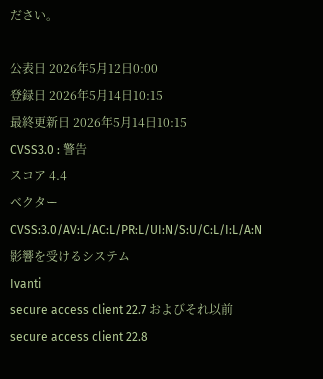ださい。

公表日 2026年5月12日0:00
登録日 2026年5月14日10:15
最終更新日 2026年5月14日10:15
CVSS3.0 : 警告
スコア 4.4
ベクター CVSS:3.0/AV:L/AC:L/PR:L/UI:N/S:U/C:L/I:L/A:N
影響を受けるシステム
Ivanti
secure access client 22.7 およびそれ以前
secure access client 22.8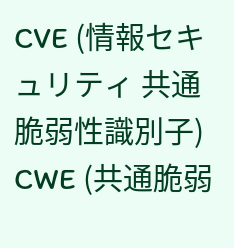CVE (情報セキュリティ 共通脆弱性識別子)
CWE (共通脆弱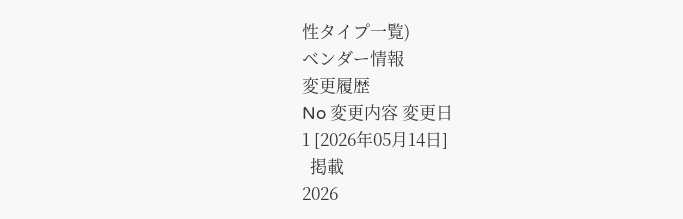性タイプ一覧)
ベンダー情報
変更履歴
No 変更内容 変更日
1 [2026年05月14日]
  掲載
2026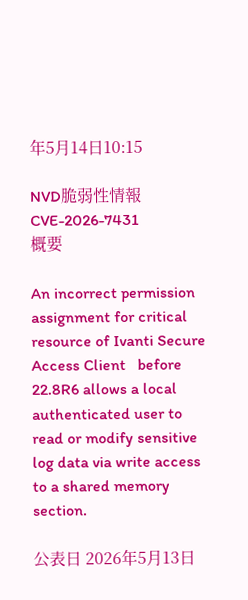年5月14日10:15

NVD脆弱性情報
CVE-2026-7431
概要

An incorrect permission assignment for critical resource of Ivanti Secure Access Client   before 22.8R6 allows a local authenticated user to read or modify sensitive log data via write access to a shared memory section.

公表日 2026年5月13日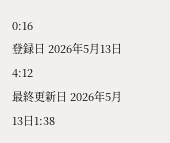0:16
登録日 2026年5月13日4:12
最終更新日 2026年5月13日1:38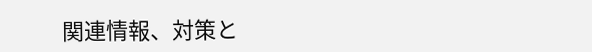関連情報、対策と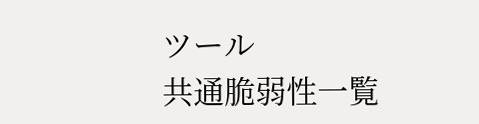ツール
共通脆弱性一覧